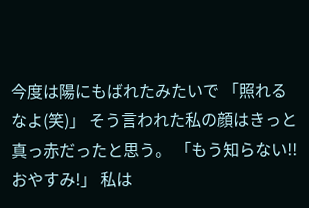今度は陽にもばれたみたいで 「照れるなよ(笑)」 そう言われた私の顔はきっと真っ赤だったと思う。 「もう知らない!!おやすみ!」 私は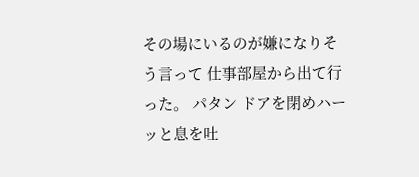その場にいるのが嫌になりそう言って 仕事部屋から出て行った。 パタン ドアを閉めハーッと息を吐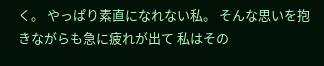く。 やっぱり素直になれない私。 そんな思いを抱きながらも急に疲れが出て 私はその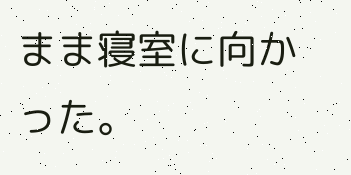まま寝室に向かった。